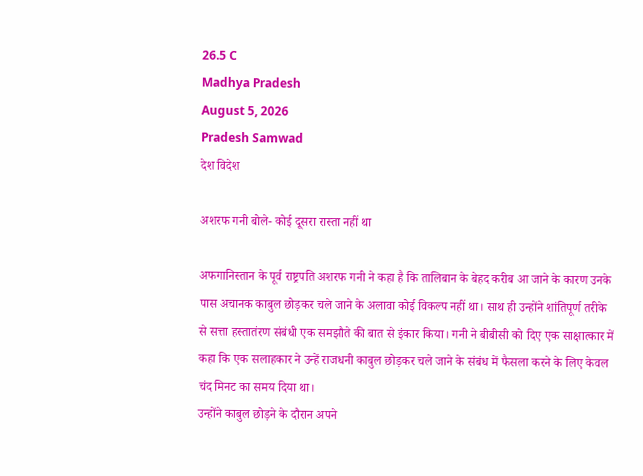26.5 C
Madhya Pradesh
August 5, 2026
Pradesh Samwad
देश विदेश

अशरफ गनी बोले- कोई दूसरा रास्ता नहीं था

अफगानिस्तान के पूर्व राष्ट्रपति अशरफ गनी ने कहा है कि तालिबान के बेहद करीब आ जाने के कारण उनके पास अचानक काबुल छोड़कर चले जाने के अलावा कोई विकल्प नहीं था। साथ ही उन्होंने शांतिपूर्ण तरीके से सत्ता हस्तातंरण संबंधी एक समझौते की बात से इंकार किया। गनी ने बीबीसी को दिए एक साक्षात्कार में कहा कि एक सलाहकार ने उन्हें राजधनी काबुल छोड़कर चले जाने के संबंध में फैसला करने के लिए केवल चंद मिनट का समय दिया था।
उन्होंने काबुल छोड़ने के दौरान अपने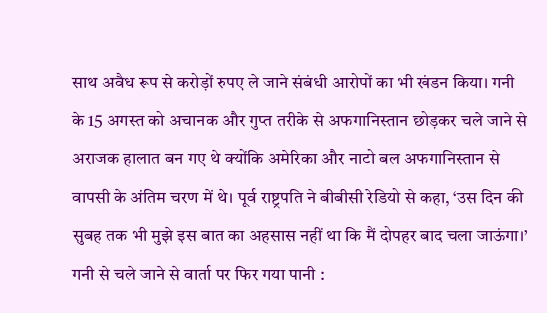साथ अवैध रूप से करोड़ों रुपए ले जाने संबंधी आरोपों का भी खंडन किया। गनी के 15 अगस्त को अचानक और गुप्त तरीके से अफगानिस्तान छोड़कर चले जाने से अराजक हालात बन गए थे क्योंकि अमेरिका और नाटो बल अफगानिस्तान से वापसी के अंतिम चरण में थे। पूर्व राष्ट्रपति ने बीबीसी रेडियो से कहा, ‘उस दिन की सुबह तक भी मुझे इस बात का अहसास नहीं था कि मैं दोपहर बाद चला जाऊंगा।’
गनी से चले जाने से वार्ता पर फिर गया पानी :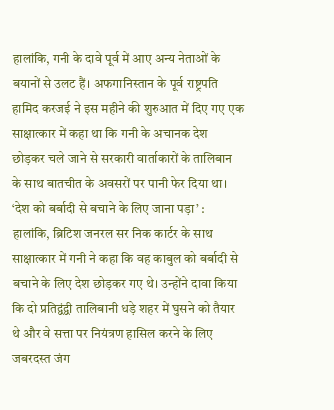हालांकि, गनी के दावे पूर्व में आए अन्य नेताओं के बयानों से उलट हैं। अफगानिस्तान के पूर्व राष्ट्रपति हामिद करजई ने इस महीने की शुरुआत में दिए गए एक साक्षात्कार में कहा था कि गनी के अचानक देश छोड़कर चले जाने से सरकारी वार्ताकारों के तालिबान के साथ बातचीत के अवसरों पर पानी फेर दिया था।
‘देश को बर्बादी से बचाने के लिए जाना पड़ा’ : हालांकि, ब्रिटिश जनरल सर निक कार्टर के साथ साक्षात्कार में गनी ने कहा कि वह काबुल को बर्बादी से बचाने के लिए देश छोड़कर गए थे। उन्होंने दावा किया कि दो प्रतिद्वंद्वी तालिबानी धड़े शहर में घुसने को तैयार थे और वे सत्ता पर नियंत्रण हासिल करने के लिए जबरदस्त जंग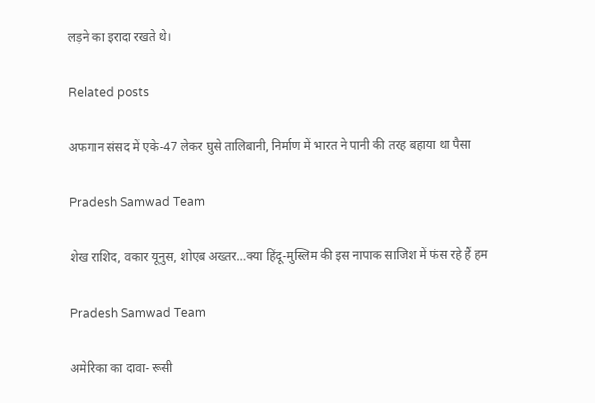लड़ने का इरादा रखते थे।

Related posts

अफगान संसद में एके-47 लेकर घुसे तालिबानी, निर्माण में भारत ने पानी की तरह बहाया था पैसा

Pradesh Samwad Team

शेख राशिद, वकार यूनुस, शोएब अख्तर…क्या हिंदू-मुस्लिम की इस नापाक साजिश में फंस रहे हैं हम

Pradesh Samwad Team

अमेरिका का दावा- रूसी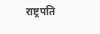राष्ट्रपति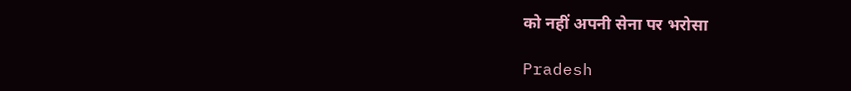को नहीं अपनी सेना पर भरोसा

Pradesh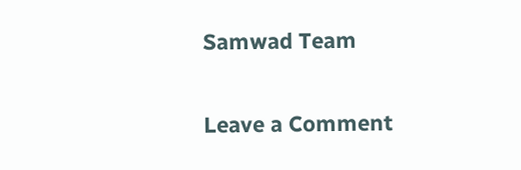Samwad Team

Leave a Comment